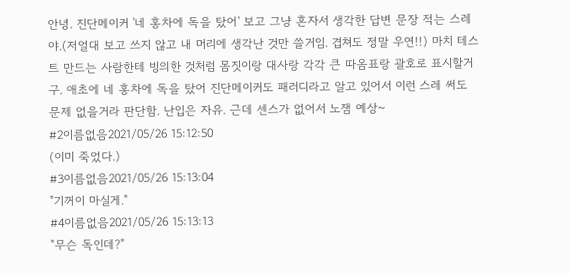안녕. 진단메이커 '네 홍차에 독을 탔어' 보고 그냥 혼자서 생각한 답변 문장 적는 스레야.(저얼대 보고 쓰지 않고 내 머리에 생각난 것만 쓸거임. 겹쳐도 정말 우연!!) 마치 테스트 만드는 사람한테 빙의한 것처럼 몸짓이랑 대사랑 각각 큰 따옴표랑 괄호로 표시할거구. 애초에 네 홍차에 독을 탔어 진단메이커도 패러디라고 알고 있어서 이런 스레 써도 문제 없을거라 판단함. 난입은 자유. 근데 센스가 없어서 노잼 예상~
#2이름없음2021/05/26 15:12:50
(이미 죽었다.)
#3이름없음2021/05/26 15:13:04
"기꺼이 마실게."
#4이름없음2021/05/26 15:13:13
"무슨 독인데?"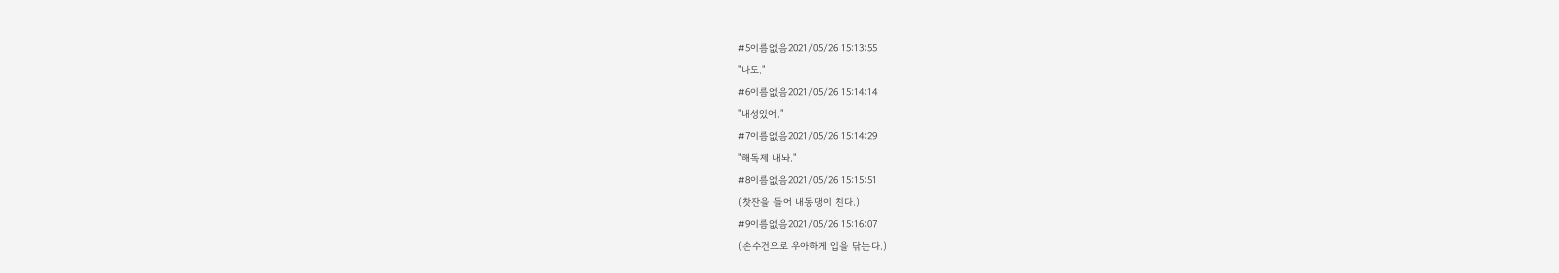#5이름없음2021/05/26 15:13:55
"나도."
#6이름없음2021/05/26 15:14:14
"내성있어."
#7이름없음2021/05/26 15:14:29
"해독제 내놔."
#8이름없음2021/05/26 15:15:51
(찻잔을 들어 내동댕이 친다.)
#9이름없음2021/05/26 15:16:07
(손수건으로 우아하게 입을 닦는다.)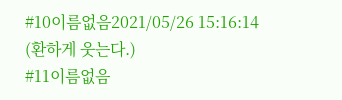#10이름없음2021/05/26 15:16:14
(환하게 웃는다.)
#11이름없음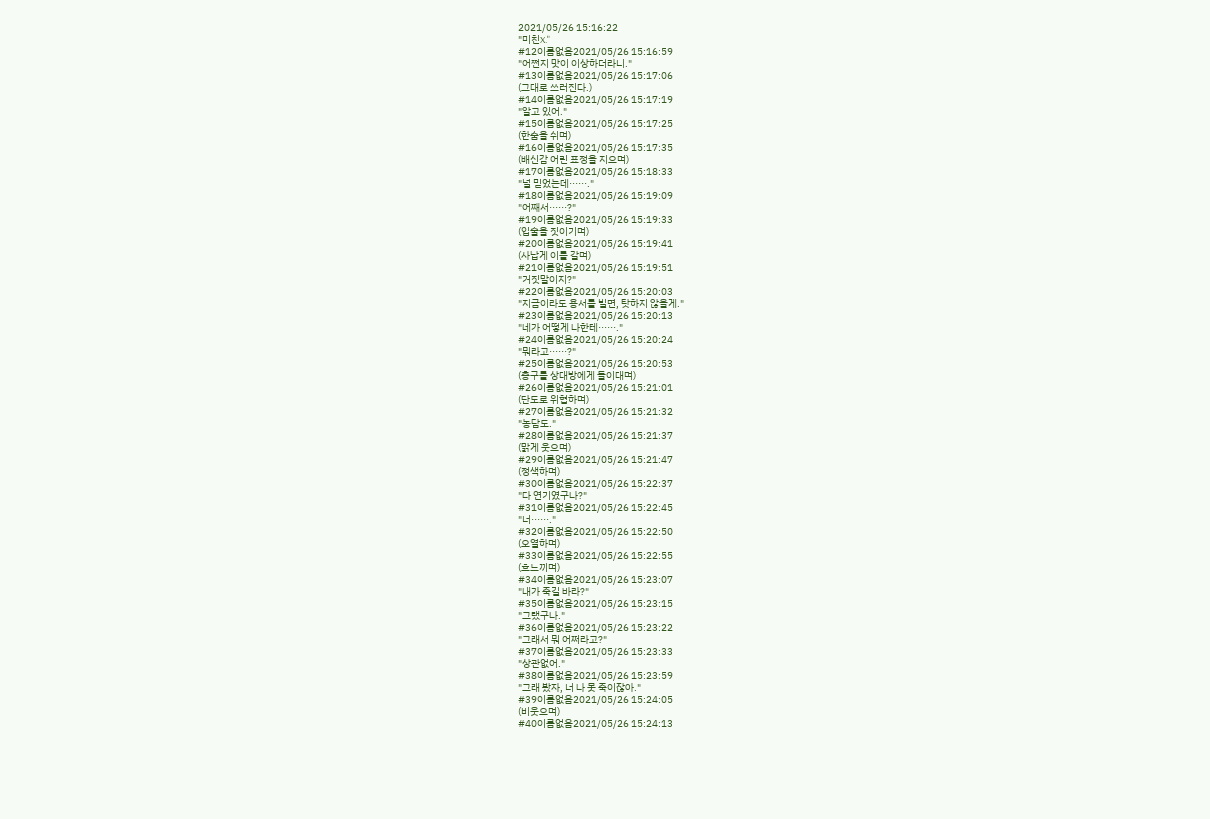2021/05/26 15:16:22
"미친X."
#12이름없음2021/05/26 15:16:59
"어쩐지 맛이 이상하더라니."
#13이름없음2021/05/26 15:17:06
(그대로 쓰러진다.)
#14이름없음2021/05/26 15:17:19
"알고 있어."
#15이름없음2021/05/26 15:17:25
(한숨을 쉬며)
#16이름없음2021/05/26 15:17:35
(배신감 어린 표정을 지으며)
#17이름없음2021/05/26 15:18:33
"널 믿었는데······."
#18이름없음2021/05/26 15:19:09
"어째서······?"
#19이름없음2021/05/26 15:19:33
(입술을 짓이기며)
#20이름없음2021/05/26 15:19:41
(사납게 이를 갈며)
#21이름없음2021/05/26 15:19:51
"거짓말이지?"
#22이름없음2021/05/26 15:20:03
"지금이라도 용서를 빌면, 탓하지 않을게."
#23이름없음2021/05/26 15:20:13
"네가 어떻게 나한테······."
#24이름없음2021/05/26 15:20:24
"뭐라고······?"
#25이름없음2021/05/26 15:20:53
(총구를 상대방에게 들이대며)
#26이름없음2021/05/26 15:21:01
(단도로 위협하며)
#27이름없음2021/05/26 15:21:32
"농담도."
#28이름없음2021/05/26 15:21:37
(맑게 웃으며)
#29이름없음2021/05/26 15:21:47
(정색하며)
#30이름없음2021/05/26 15:22:37
"다 연기였구나?"
#31이름없음2021/05/26 15:22:45
"너······."
#32이름없음2021/05/26 15:22:50
(오열하며)
#33이름없음2021/05/26 15:22:55
(흐느끼며)
#34이름없음2021/05/26 15:23:07
"내가 죽길 바라?"
#35이름없음2021/05/26 15:23:15
"그랬구나."
#36이름없음2021/05/26 15:23:22
"그래서 뭐 어쩌라고?"
#37이름없음2021/05/26 15:23:33
"상관없어."
#38이름없음2021/05/26 15:23:59
"그래 봤자, 너 나 못 죽이잖아."
#39이름없음2021/05/26 15:24:05
(비웃으며)
#40이름없음2021/05/26 15:24:13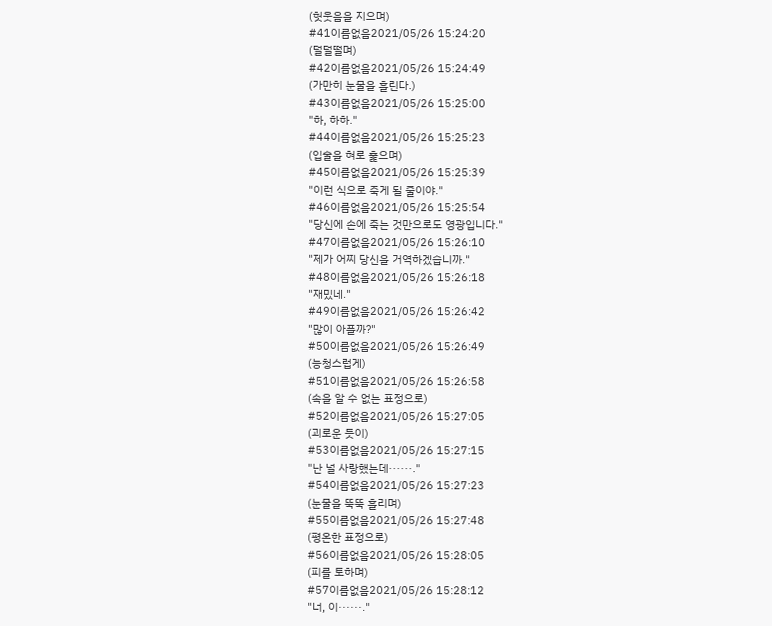(헛웃음을 지으며)
#41이름없음2021/05/26 15:24:20
(덜덜떨며)
#42이름없음2021/05/26 15:24:49
(가만히 눈물을 흘린다.)
#43이름없음2021/05/26 15:25:00
"하, 하하."
#44이름없음2021/05/26 15:25:23
(입술을 혀로 훑으며)
#45이름없음2021/05/26 15:25:39
"이런 식으로 죽게 될 줄이야."
#46이름없음2021/05/26 15:25:54
"당신에 손에 죽는 것만으로도 영광입니다."
#47이름없음2021/05/26 15:26:10
"제가 어찌 당신을 거역하겠습니까."
#48이름없음2021/05/26 15:26:18
"재밌네."
#49이름없음2021/05/26 15:26:42
"많이 아플까?"
#50이름없음2021/05/26 15:26:49
(능청스럽게)
#51이름없음2021/05/26 15:26:58
(속을 알 수 없는 표정으로)
#52이름없음2021/05/26 15:27:05
(괴로운 듯이)
#53이름없음2021/05/26 15:27:15
"난 널 사랑했는데······."
#54이름없음2021/05/26 15:27:23
(눈물을 뚝뚝 흘리며)
#55이름없음2021/05/26 15:27:48
(평온한 표정으로)
#56이름없음2021/05/26 15:28:05
(피를 토하며)
#57이름없음2021/05/26 15:28:12
"너, 이······."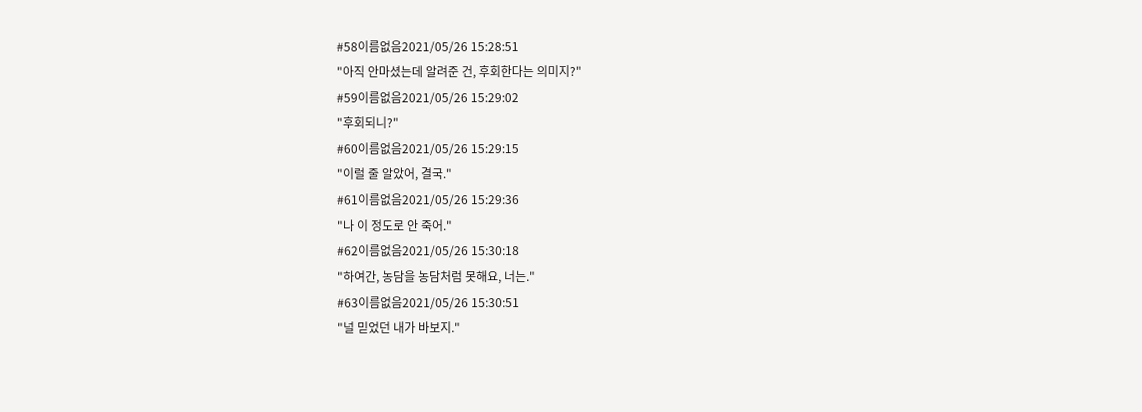#58이름없음2021/05/26 15:28:51
"아직 안마셨는데 알려준 건, 후회한다는 의미지?"
#59이름없음2021/05/26 15:29:02
"후회되니?"
#60이름없음2021/05/26 15:29:15
"이럴 줄 알았어, 결국."
#61이름없음2021/05/26 15:29:36
"나 이 정도로 안 죽어."
#62이름없음2021/05/26 15:30:18
"하여간, 농담을 농담처럼 못해요, 너는."
#63이름없음2021/05/26 15:30:51
"널 믿었던 내가 바보지."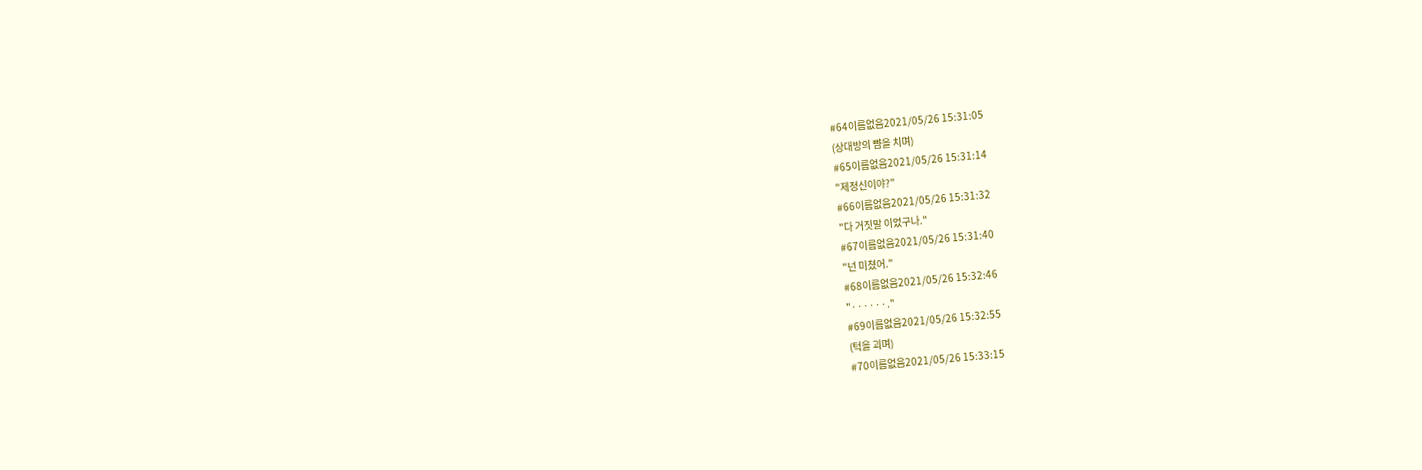#64이름없음2021/05/26 15:31:05
(상대방의 뺨을 치며)
#65이름없음2021/05/26 15:31:14
"제정신이야?"
#66이름없음2021/05/26 15:31:32
"다 거짓말 이었구나."
#67이름없음2021/05/26 15:31:40
"넌 미쳤어."
#68이름없음2021/05/26 15:32:46
"······."
#69이름없음2021/05/26 15:32:55
(턱을 괴며)
#70이름없음2021/05/26 15:33:15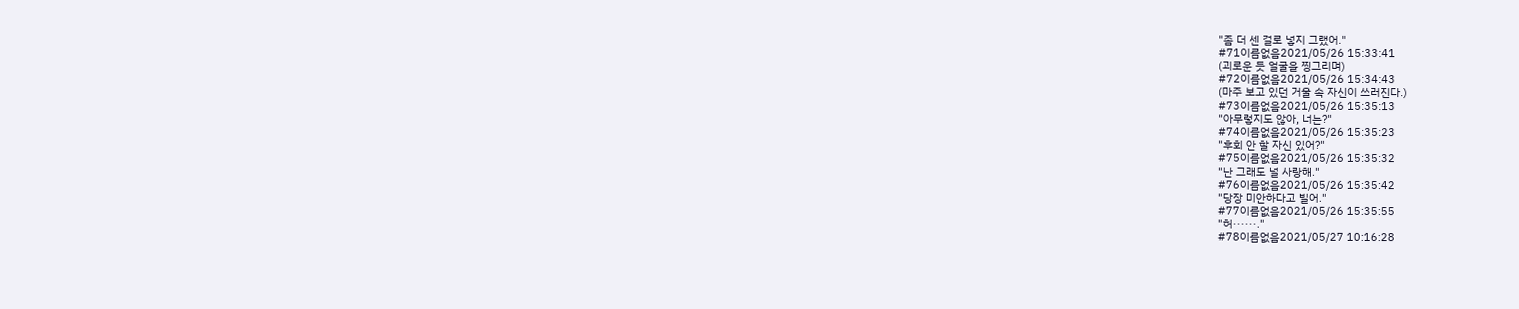"좀 더 센 걸로 넣지 그랬어."
#71이름없음2021/05/26 15:33:41
(괴로운 듯 얼굴을 찡그리며)
#72이름없음2021/05/26 15:34:43
(마주 보고 있던 거울 속 자신이 쓰러진다.)
#73이름없음2021/05/26 15:35:13
"아무렇지도 않아, 너는?"
#74이름없음2021/05/26 15:35:23
"후회 안 할 자신 있어?"
#75이름없음2021/05/26 15:35:32
"난 그래도 널 사랑해."
#76이름없음2021/05/26 15:35:42
"당장 미안하다고 빌어."
#77이름없음2021/05/26 15:35:55
"허······."
#78이름없음2021/05/27 10:16:28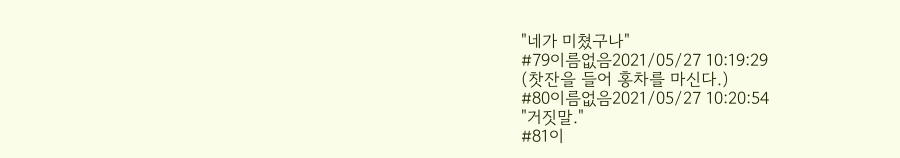"네가 미쳤구나"
#79이름없음2021/05/27 10:19:29
(찻잔을 들어 홍차를 마신다.)
#80이름없음2021/05/27 10:20:54
"거짓말."
#81이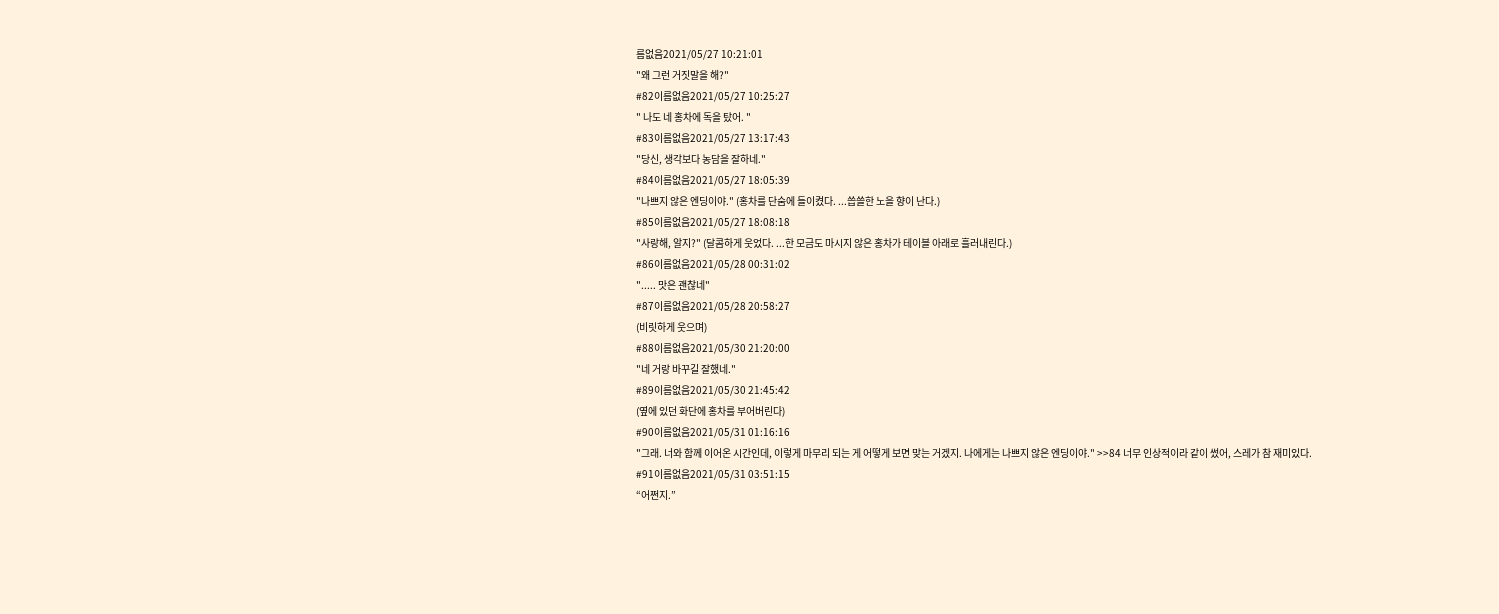름없음2021/05/27 10:21:01
"왜 그런 거짓말을 해?"
#82이름없음2021/05/27 10:25:27
" 나도 네 홍차에 독을 탔어. "
#83이름없음2021/05/27 13:17:43
"당신, 생각보다 농담을 잘하네."
#84이름없음2021/05/27 18:05:39
"나쁘지 않은 엔딩이야." (홍차를 단숨에 들이켰다. ...씁쓸한 노을 향이 난다.)
#85이름없음2021/05/27 18:08:18
"사랑해, 알지?" (달콤하게 웃었다. ...한 모금도 마시지 않은 홍차가 테이블 아래로 흘러내린다.)
#86이름없음2021/05/28 00:31:02
"..... 맛은 괜찮네"
#87이름없음2021/05/28 20:58:27
(비릿하게 웃으며)
#88이름없음2021/05/30 21:20:00
"네 거랑 바꾸길 잘했네."
#89이름없음2021/05/30 21:45:42
(옆에 있던 화단에 홍차를 부어버린다)
#90이름없음2021/05/31 01:16:16
"그래. 너와 함께 이어온 시간인데, 이렇게 마무리 되는 게 어떻게 보면 맞는 거겠지. 나에게는 나쁘지 않은 엔딩이야." >>84 너무 인상적이라 같이 썼어, 스레가 참 재미있다.
#91이름없음2021/05/31 03:51:15
“어쩐지.”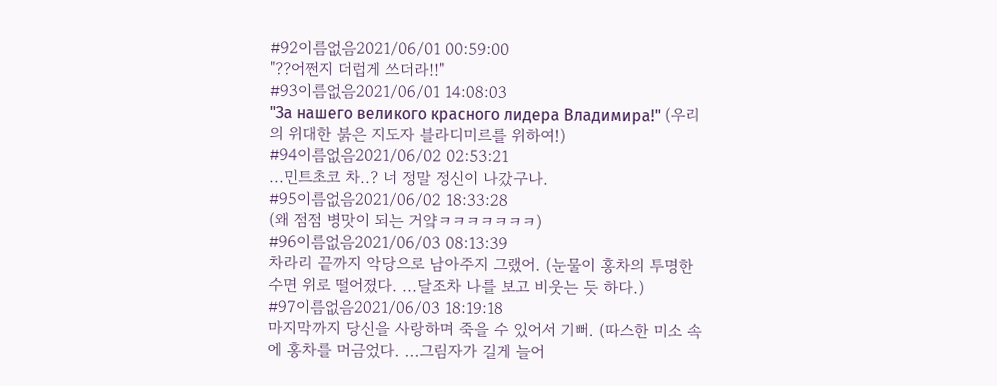#92이름없음2021/06/01 00:59:00
"??어쩐지 더럽게 쓰더라!!"
#93이름없음2021/06/01 14:08:03
"За нашего великого красного лидера Владимира!" (우리의 위대한 붉은 지도자 블라디미르를 위하여!)
#94이름없음2021/06/02 02:53:21
...민트초코 차..? 너 정말 정신이 나갔구나.
#95이름없음2021/06/02 18:33:28
(왜 점점 병맛이 되는 거얔ㅋㅋㅋㅋㅋㅋㅋ)
#96이름없음2021/06/03 08:13:39
차라리 끝까지 악당으로 남아주지 그랬어. (눈물이 홍차의 투명한 수면 위로 떨어졌다. ...달조차 나를 보고 비웃는 듯 하다.)
#97이름없음2021/06/03 18:19:18
마지막까지 당신을 사랑하며 죽을 수 있어서 기뻐. (따스한 미소 속에 홍차를 머금었다. ...그림자가 길게 늘어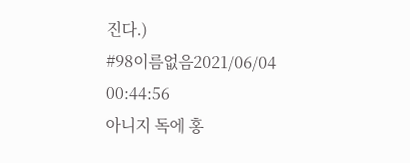진다.)
#98이름없음2021/06/04 00:44:56
아니지 독에 홍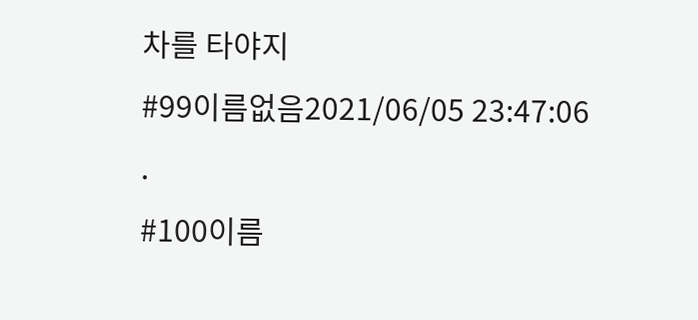차를 타야지
#99이름없음2021/06/05 23:47:06
.
#100이름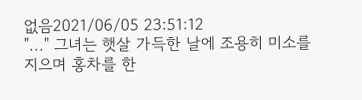없음2021/06/05 23:51:12
"..." 그녀는 햇살 가득한 날에 조용히 미소를 지으며 홍차를 한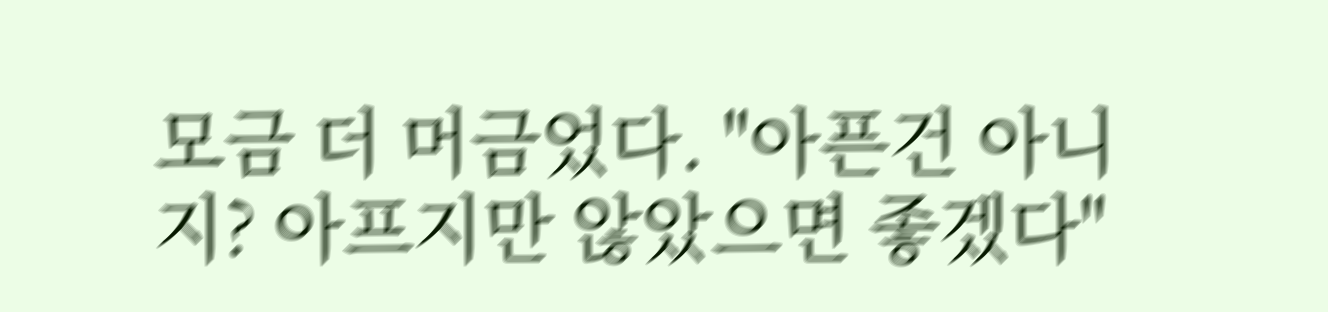모금 더 머금었다. "아픈건 아니지? 아프지만 않았으면 좋겠다"